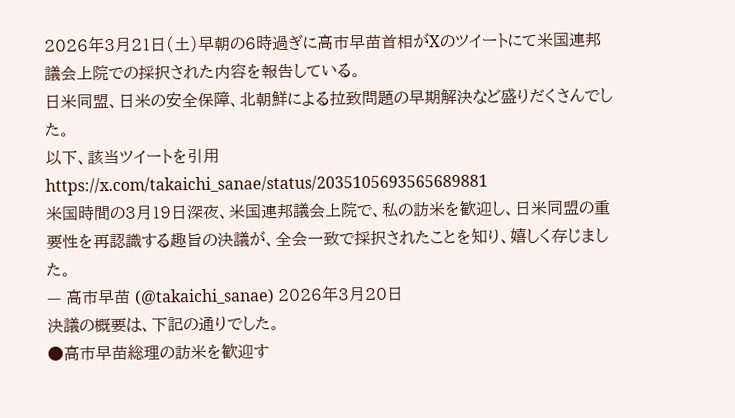2026年3月21日(土)早朝の6時過ぎに高市早苗首相がXのツイートにて米国連邦議会上院での採択された内容を報告している。
日米同盟、日米の安全保障、北朝鮮による拉致問題の早期解決など盛りだくさんでした。
以下、該当ツイートを引用
https://x.com/takaichi_sanae/status/2035105693565689881
米国時間の3月19日深夜、米国連邦議会上院で、私の訪米を歓迎し、日米同盟の重要性を再認識する趣旨の決議が、全会一致で採択されたことを知り、嬉しく存じました。
— 高市早苗 (@takaichi_sanae) 2026年3月20日
決議の概要は、下記の通りでした。
●高市早苗総理の訪米を歓迎す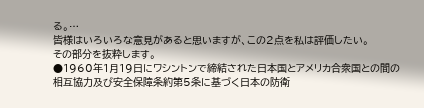る。…
皆様はいろいろな意見があると思いますが、この2点を私は評価したい。
その部分を抜粋します。
●1960年1月19日にワシントンで締結された日本国とアメリカ合衆国との間の相互協力及び安全保障条約第5条に基づく日本の防衛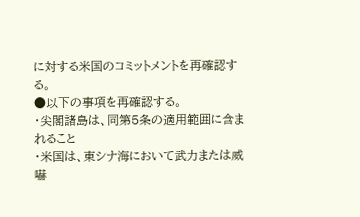に対する米国のコミットメントを再確認する。
●以下の事項を再確認する。
・尖閣諸島は、同第5条の適用範囲に含まれること
・米国は、東シナ海において武力または威嚇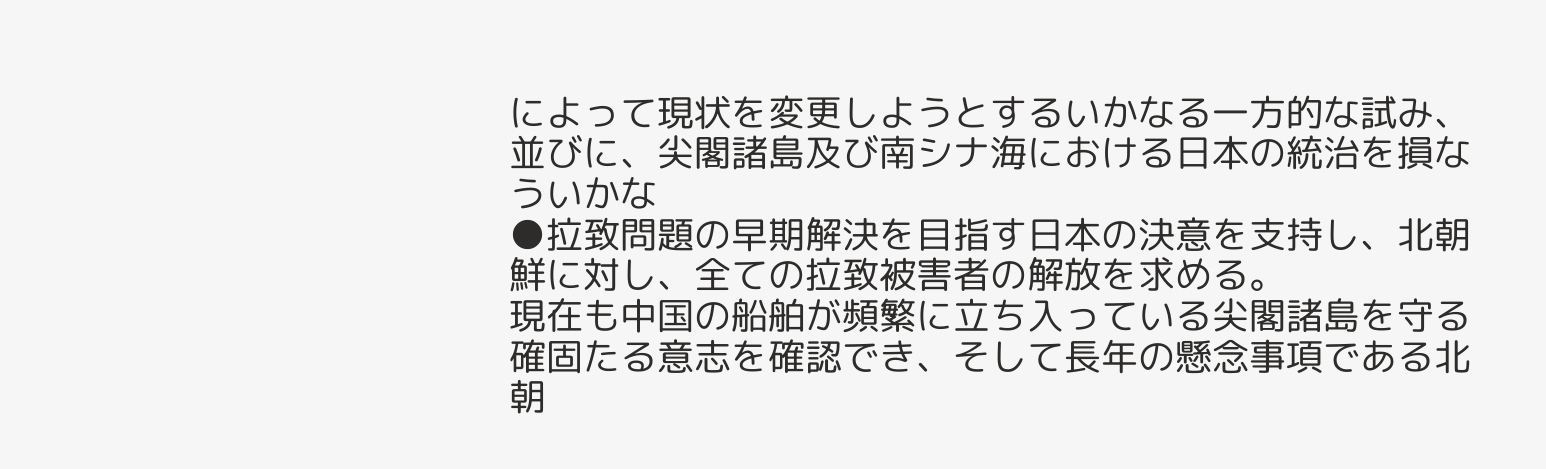によって現状を変更しようとするいかなる一方的な試み、並びに、尖閣諸島及び南シナ海における日本の統治を損なういかな
●拉致問題の早期解決を目指す日本の決意を支持し、北朝鮮に対し、全ての拉致被害者の解放を求める。
現在も中国の船舶が頻繁に立ち入っている尖閣諸島を守る確固たる意志を確認でき、そして長年の懸念事項である北朝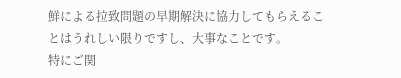鮮による拉致問題の早期解決に協力してもらえることはうれしい限りですし、大事なことです。
特にご関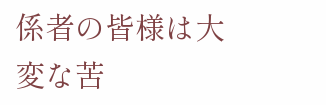係者の皆様は大変な苦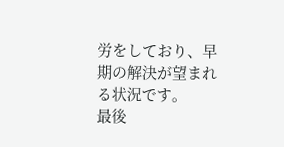労をしており、早期の解決が望まれる状況です。
最後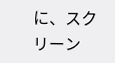に、スクリーン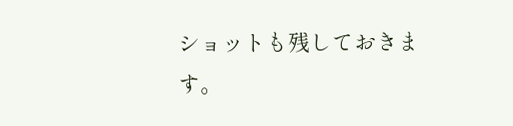ショットも残しておきます。